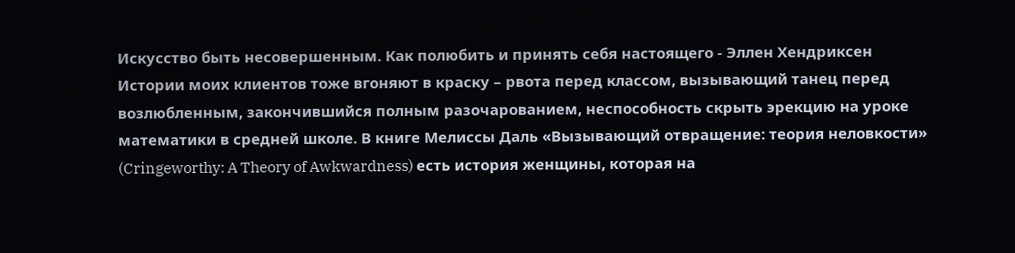Искусство быть несовершенным. Как полюбить и принять себя настоящего - Эллен Хендриксен
Истории моих клиентов тоже вгоняют в краску – рвота перед классом, вызывающий танец перед возлюбленным, закончившийся полным разочарованием, неспособность скрыть эрекцию на уроке математики в средней школе. В книге Мелиссы Даль «Вызывающий отвращение: теория неловкости» (Cringeworthy: A Theory of Awkwardness) есть история женщины, которая на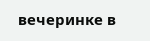вечеринке в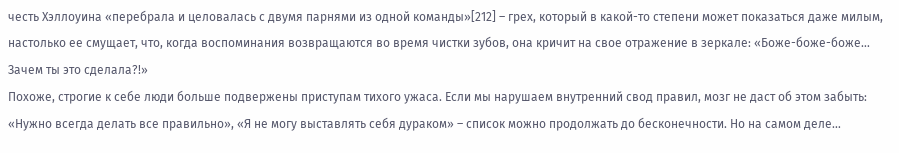честь Хэллоуина «перебрала и целовалась с двумя парнями из одной команды»[212] – грех, который в какой-то степени может показаться даже милым, настолько ее смущает, что, когда воспоминания возвращаются во время чистки зубов, она кричит на свое отражение в зеркале: «Боже-боже-боже… Зачем ты это сделала?!»
Похоже, строгие к себе люди больше подвержены приступам тихого ужаса. Если мы нарушаем внутренний свод правил, мозг не даст об этом забыть: «Нужно всегда делать все правильно», «Я не могу выставлять себя дураком» – список можно продолжать до бесконечности. Но на самом деле…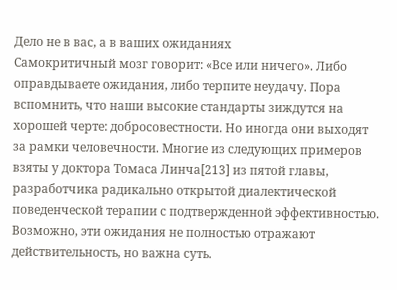Дело не в вас, а в ваших ожиданиях
Самокритичный мозг говорит: «Все или ничего». Либо оправдываете ожидания, либо терпите неудачу. Пора вспомнить, что наши высокие стандарты зиждутся на хорошей черте: добросовестности. Но иногда они выходят за рамки человечности. Многие из следующих примеров взяты у доктора Томаса Линча[213] из пятой главы, разработчика радикально открытой диалектической поведенческой терапии с подтвержденной эффективностью. Возможно, эти ожидания не полностью отражают действительность, но важна суть.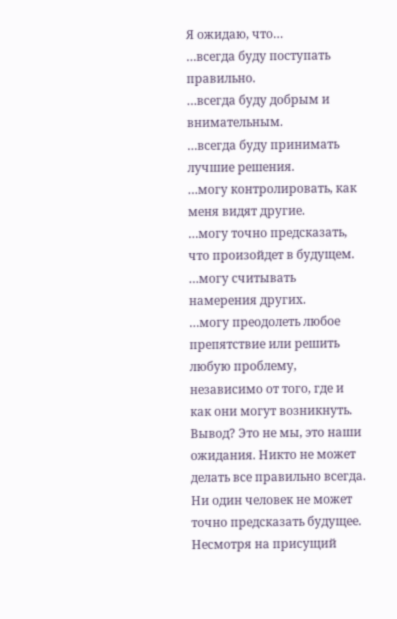Я ожидаю, что…
…всегда буду поступать правильно.
…всегда буду добрым и внимательным.
…всегда буду принимать лучшие решения.
…могу контролировать, как меня видят другие.
…могу точно предсказать, что произойдет в будущем.
…могу считывать намерения других.
…могу преодолеть любое препятствие или решить любую проблему, независимо от того, где и как они могут возникнуть.
Вывод? Это не мы, это наши ожидания. Никто не может делать все правильно всегда. Ни один человек не может точно предсказать будущее. Несмотря на присущий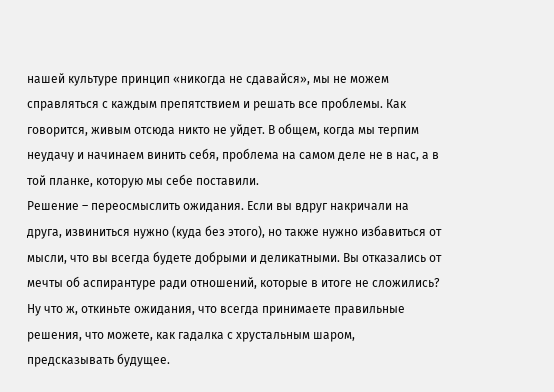нашей культуре принцип «никогда не сдавайся», мы не можем справляться с каждым препятствием и решать все проблемы. Как говорится, живым отсюда никто не уйдет. В общем, когда мы терпим неудачу и начинаем винить себя, проблема на самом деле не в нас, а в той планке, которую мы себе поставили.
Решение – переосмыслить ожидания. Если вы вдруг накричали на друга, извиниться нужно (куда без этого), но также нужно избавиться от мысли, что вы всегда будете добрыми и деликатными. Вы отказались от мечты об аспирантуре ради отношений, которые в итоге не сложились? Ну что ж, откиньте ожидания, что всегда принимаете правильные решения, что можете, как гадалка с хрустальным шаром, предсказывать будущее.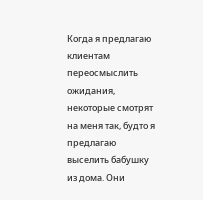Когда я предлагаю клиентам переосмыслить ожидания, некоторые смотрят на меня так, будто я предлагаю выселить бабушку из дома. Они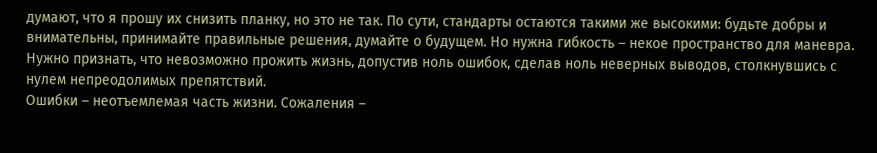думают, что я прошу их снизить планку, но это не так. По сути, стандарты остаются такими же высокими: будьте добры и внимательны, принимайте правильные решения, думайте о будущем. Но нужна гибкость – некое пространство для маневра. Нужно признать, что невозможно прожить жизнь, допустив ноль ошибок, сделав ноль неверных выводов, столкнувшись с нулем непреодолимых препятствий.
Ошибки – неотъемлемая часть жизни. Сожаления –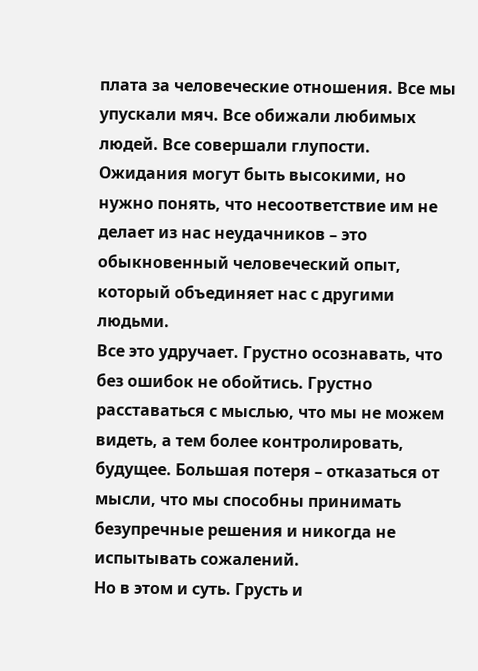плата за человеческие отношения. Все мы упускали мяч. Все обижали любимых людей. Все совершали глупости. Ожидания могут быть высокими, но нужно понять, что несоответствие им не делает из нас неудачников – это обыкновенный человеческий опыт, который объединяет нас с другими людьми.
Все это удручает. Грустно осознавать, что без ошибок не обойтись. Грустно расставаться с мыслью, что мы не можем видеть, а тем более контролировать, будущее. Большая потеря – отказаться от мысли, что мы способны принимать безупречные решения и никогда не испытывать сожалений.
Но в этом и суть. Грусть и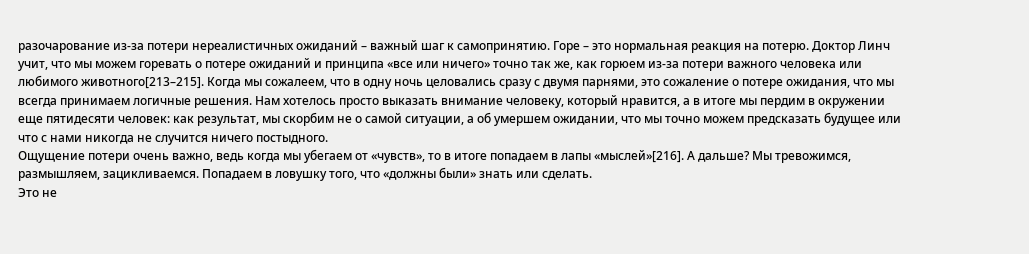разочарование из-за потери нереалистичных ожиданий – важный шаг к самопринятию. Горе – это нормальная реакция на потерю. Доктор Линч учит, что мы можем горевать о потере ожиданий и принципа «все или ничего» точно так же, как горюем из-за потери важного человека или любимого животного[213–215]. Когда мы сожалеем, что в одну ночь целовались сразу с двумя парнями, это сожаление о потере ожидания, что мы всегда принимаем логичные решения. Нам хотелось просто выказать внимание человеку, который нравится, а в итоге мы пердим в окружении еще пятидесяти человек: как результат, мы скорбим не о самой ситуации, а об умершем ожидании, что мы точно можем предсказать будущее или что с нами никогда не случится ничего постыдного.
Ощущение потери очень важно, ведь когда мы убегаем от «чувств», то в итоге попадаем в лапы «мыслей»[216]. А дальше? Мы тревожимся, размышляем, зацикливаемся. Попадаем в ловушку того, что «должны были» знать или сделать.
Это не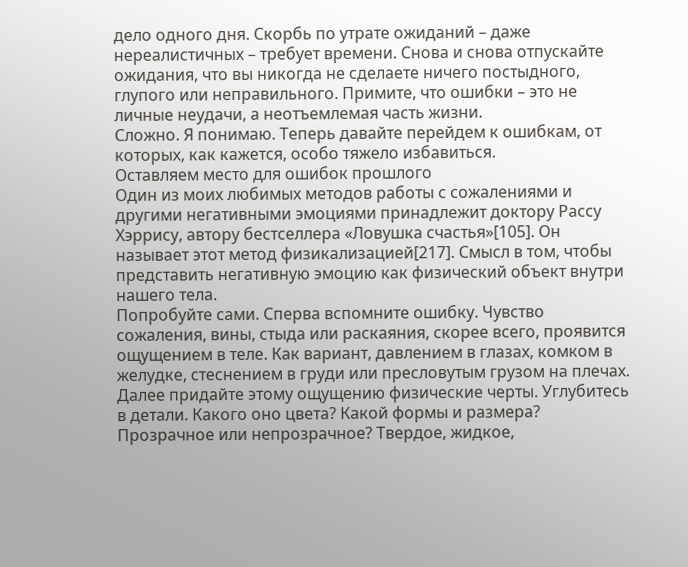дело одного дня. Скорбь по утрате ожиданий – даже нереалистичных – требует времени. Снова и снова отпускайте ожидания, что вы никогда не сделаете ничего постыдного, глупого или неправильного. Примите, что ошибки – это не личные неудачи, а неотъемлемая часть жизни.
Сложно. Я понимаю. Теперь давайте перейдем к ошибкам, от которых, как кажется, особо тяжело избавиться.
Оставляем место для ошибок прошлого
Один из моих любимых методов работы с сожалениями и другими негативными эмоциями принадлежит доктору Рассу Хэррису, автору бестселлера «Ловушка счастья»[105]. Он называет этот метод физикализацией[217]. Смысл в том, чтобы представить негативную эмоцию как физический объект внутри нашего тела.
Попробуйте сами. Сперва вспомните ошибку. Чувство сожаления, вины, стыда или раскаяния, скорее всего, проявится ощущением в теле. Как вариант, давлением в глазах, комком в желудке, стеснением в груди или пресловутым грузом на плечах.
Далее придайте этому ощущению физические черты. Углубитесь в детали. Какого оно цвета? Какой формы и размера? Прозрачное или непрозрачное? Твердое, жидкое,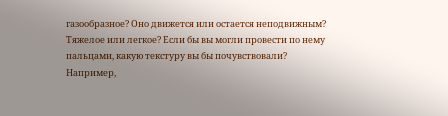газообразное? Оно движется или остается неподвижным? Тяжелое или легкое? Если бы вы могли провести по нему пальцами, какую текстуру вы бы почувствовали?
Например,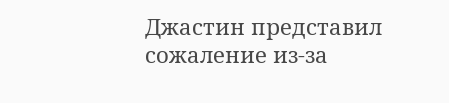Джастин представил сожаление из-за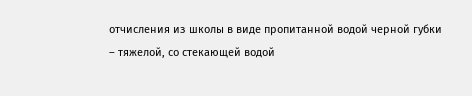отчисления из школы в виде пропитанной водой черной губки – тяжелой, со стекающей водой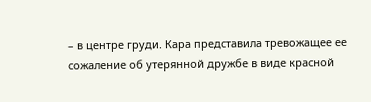– в центре груди. Кара представила тревожащее ее сожаление об утерянной дружбе в виде красной